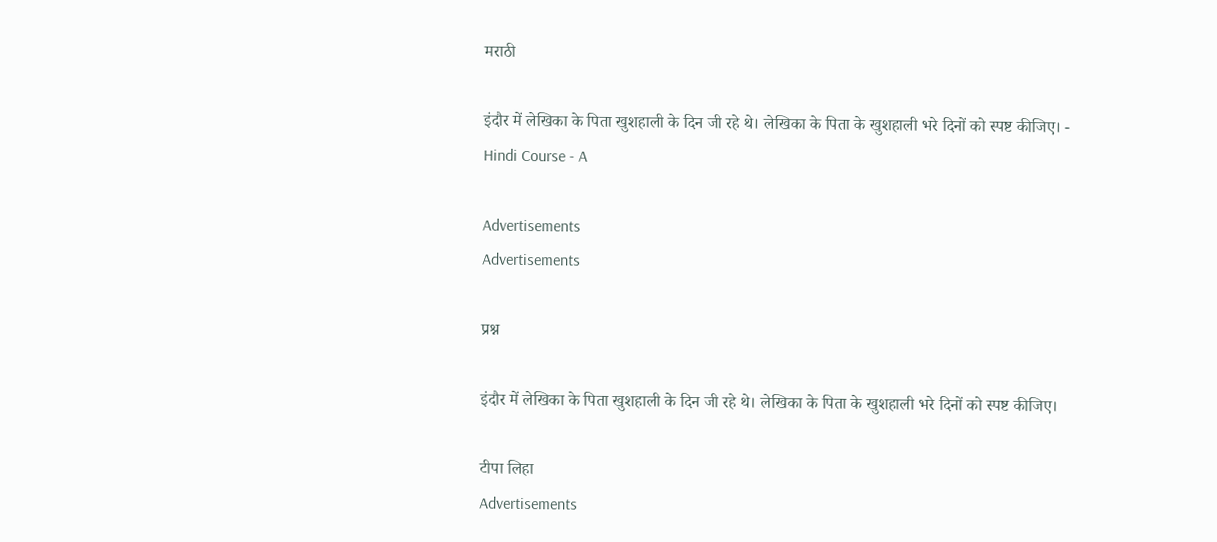मराठी

इंदौर में लेखिका के पिता खुशहाली के दिन जी रहे थे। लेखिका के पिता के खुशहाली भरे दिनों को स्पष्ट कीजिए। - Hindi Course - A

Advertisements
Advertisements

प्रश्न

इंदौर में लेखिका के पिता खुशहाली के दिन जी रहे थे। लेखिका के पिता के खुशहाली भरे दिनों को स्पष्ट कीजिए।

टीपा लिहा
Advertisements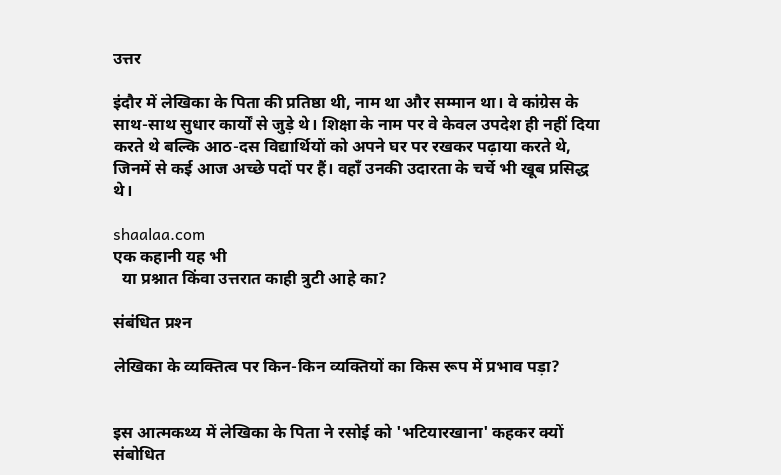उत्तर

इंदौर में लेखिका के पिता की प्रतिष्ठा थी, नाम था और सम्मान था। वे कांग्रेस के साथ-साथ सुधार कार्यों से जुड़े थे। शिक्षा के नाम पर वे केवल उपदेश ही नहीं दिया करते थे बल्कि आठ-दस विद्यार्थियों को अपने घर पर रखकर पढ़ाया करते थे, जिनमें से कई आज अच्छे पदों पर हैं। वहाँ उनकी उदारता के चर्चे भी खूब प्रसिद्ध थे।

shaalaa.com
एक कहानी यह भी
  या प्रश्नात किंवा उत्तरात काही त्रुटी आहे का?

संबंधित प्रश्‍न

लेखिका के व्यक्तित्व पर किन-किन व्यक्तियों का किस रूप में प्रभाव पड़ा?


इस आत्मकथ्य में लेखिका के पिता ने रसोई को 'भटियारखाना' कहकर क्यों संबोधित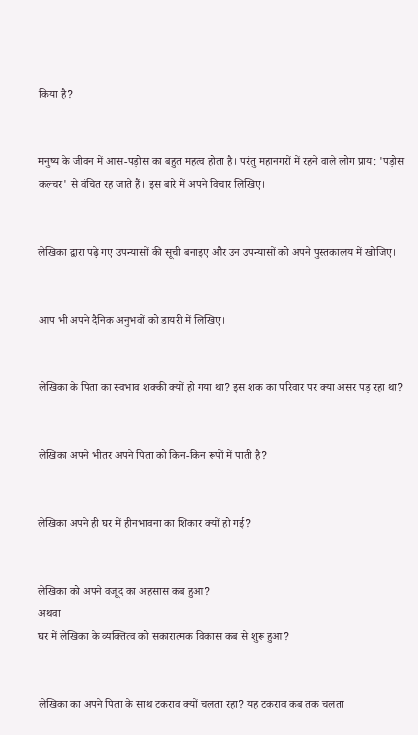किया है?


मनुष्य के जीवन में आस-पड़ोस का बहुत महत्व होता है। परंतु महानगरों में रहने वाले लोग प्राय: 'पड़ोस कल्चर' से वंचित रह जाते हैं। इस बारे में अपने विचार लिखिए।


लेखिका द्वारा पढ़े गए उपन्यासों की सूची बनाइए और उन उपन्यासों को अपने पुस्तकालय में खोजिए।


आप भी अपने दैनिक अनुभवों को डायरी में लिखिए।


लेखिका के पिता का स्वभाव शक्की क्यों हो गया था? इस शक का परिवार पर क्या असर पड़ रहा था?


लेखिका अपने भीतर अपने पिता को किन-किन रूपों में पाती है?


लेखिका अपने ही घर में हीनभावना का शिकार क्यों हो गई?


लेखिका को अपने वजूद का अहसास कब हुआ?
अथवा
घर में लेखिका के व्यक्तित्व को सकारात्मक विकास कब से शुरू हुआ?


लेखिका का अपने पिता के साथ टकराव क्यों चलता रहा? यह टकराव कब तक चलता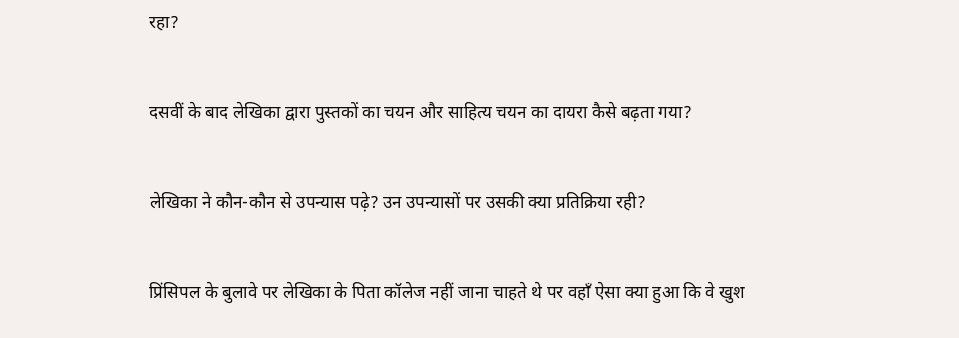रहा?


दसवीं के बाद लेखिका द्वारा पुस्तकों का चयन और साहित्य चयन का दायरा कैसे बढ़ता गया?


लेखिका ने कौन-कौन से उपन्यास पढ़े? उन उपन्यासों पर उसकी क्या प्रतिक्रिया रही?


प्रिंसिपल के बुलावे पर लेखिका के पिता कॉलेज नहीं जाना चाहते थे पर वहाँ ऐसा क्या हुआ कि वे खुश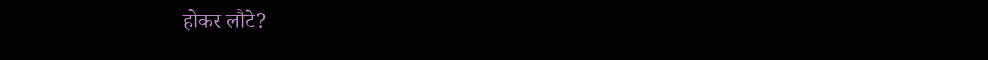होकर लौटे?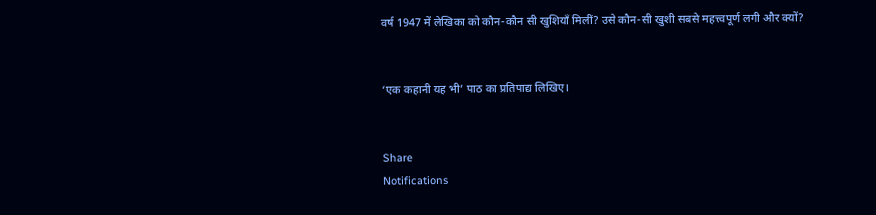वर्ष 1947 में लेखिका को कौन-कौन सी खुशियाँ मिलीं? उसे कौन-सी खुशी सबसे महत्त्वपूर्ण लगी और क्यों?


‘एक कहानी यह भी’ पाठ का प्रतिपाद्य लिखिए।


Share
Notifications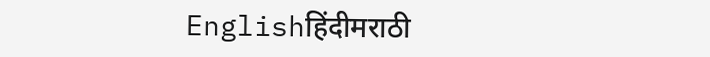Englishहिंदीमराठी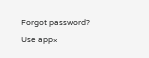Forgot password?
Use app×